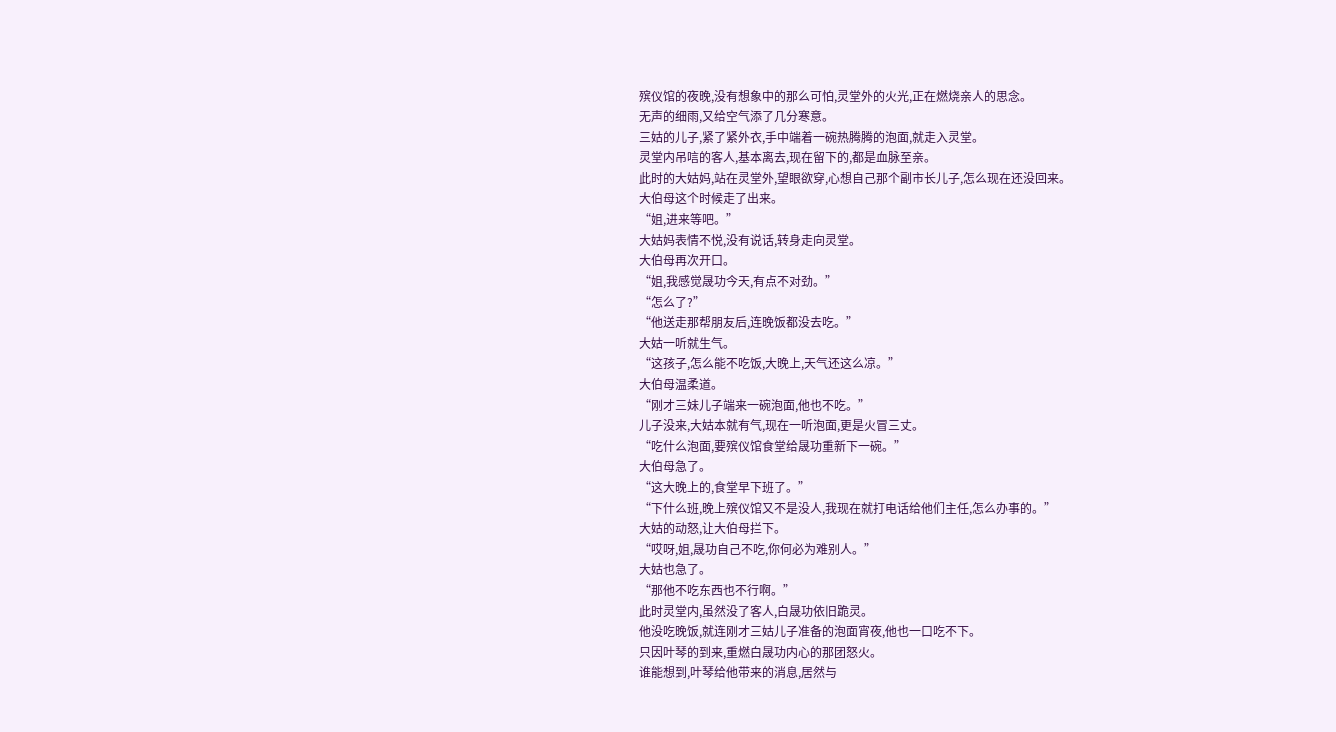殡仪馆的夜晚,没有想象中的那么可怕,灵堂外的火光,正在燃烧亲人的思念。
无声的细雨,又给空气添了几分寒意。
三姑的儿子,紧了紧外衣,手中端着一碗热腾腾的泡面,就走入灵堂。
灵堂内吊唁的客人,基本离去,现在留下的,都是血脉至亲。
此时的大姑妈,站在灵堂外,望眼欲穿,心想自己那个副市长儿子,怎么现在还没回来。
大伯母这个时候走了出来。
“姐,进来等吧。”
大姑妈表情不悦,没有说话,转身走向灵堂。
大伯母再次开口。
“姐,我感觉晟功今天,有点不对劲。”
“怎么了?”
“他送走那帮朋友后,连晚饭都没去吃。”
大姑一听就生气。
“这孩子,怎么能不吃饭,大晚上,天气还这么凉。”
大伯母温柔道。
“刚才三妹儿子端来一碗泡面,他也不吃。”
儿子没来,大姑本就有气,现在一听泡面,更是火冒三丈。
“吃什么泡面,要殡仪馆食堂给晟功重新下一碗。”
大伯母急了。
“这大晚上的,食堂早下班了。”
“下什么班,晚上殡仪馆又不是没人,我现在就打电话给他们主任,怎么办事的。”
大姑的动怒,让大伯母拦下。
“哎呀,姐,晟功自己不吃,你何必为难别人。”
大姑也急了。
“那他不吃东西也不行啊。”
此时灵堂内,虽然没了客人,白晟功依旧跪灵。
他没吃晚饭,就连刚才三姑儿子准备的泡面宵夜,他也一口吃不下。
只因叶琴的到来,重燃白晟功内心的那团怒火。
谁能想到,叶琴给他带来的消息,居然与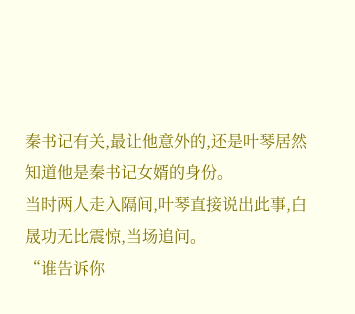秦书记有关,最让他意外的,还是叶琴居然知道他是秦书记女婿的身份。
当时两人走入隔间,叶琴直接说出此事,白晟功无比震惊,当场追问。
“谁告诉你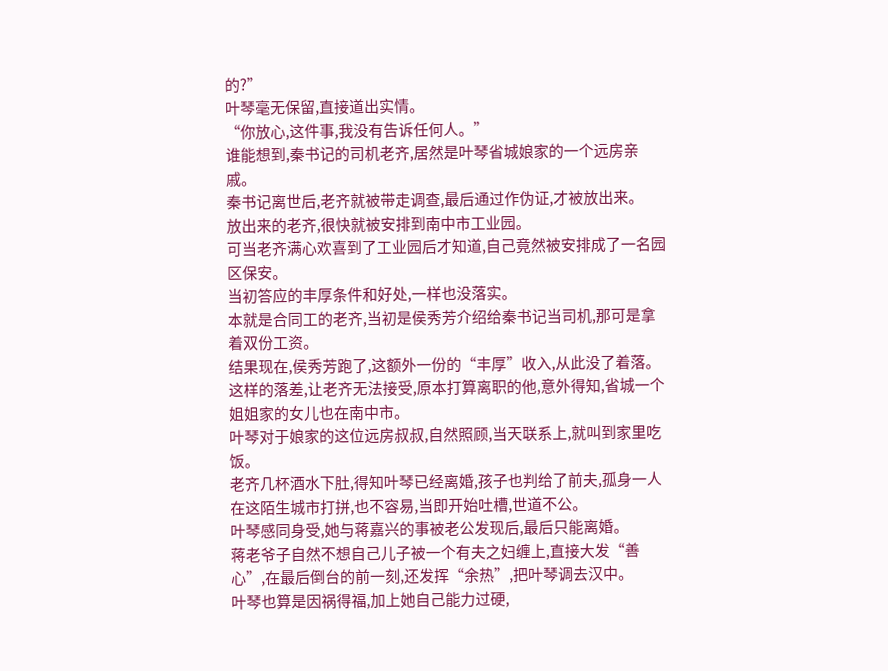的?”
叶琴毫无保留,直接道出实情。
“你放心,这件事,我没有告诉任何人。”
谁能想到,秦书记的司机老齐,居然是叶琴省城娘家的一个远房亲戚。
秦书记离世后,老齐就被带走调查,最后通过作伪证,才被放出来。
放出来的老齐,很快就被安排到南中市工业园。
可当老齐满心欢喜到了工业园后才知道,自己竟然被安排成了一名园区保安。
当初答应的丰厚条件和好处,一样也没落实。
本就是合同工的老齐,当初是侯秀芳介绍给秦书记当司机,那可是拿着双份工资。
结果现在,侯秀芳跑了,这额外一份的“丰厚”收入,从此没了着落。
这样的落差,让老齐无法接受,原本打算离职的他,意外得知,省城一个姐姐家的女儿也在南中市。
叶琴对于娘家的这位远房叔叔,自然照顾,当天联系上,就叫到家里吃饭。
老齐几杯酒水下肚,得知叶琴已经离婚,孩子也判给了前夫,孤身一人在这陌生城市打拼,也不容易,当即开始吐槽,世道不公。
叶琴感同身受,她与蒋嘉兴的事被老公发现后,最后只能离婚。
蒋老爷子自然不想自己儿子被一个有夫之妇缠上,直接大发“善心”,在最后倒台的前一刻,还发挥“余热”,把叶琴调去汉中。
叶琴也算是因祸得福,加上她自己能力过硬,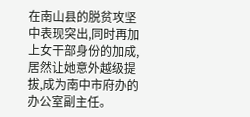在南山县的脱贫攻坚中表现突出,同时再加上女干部身份的加成,居然让她意外越级提拔,成为南中市府办的办公室副主任。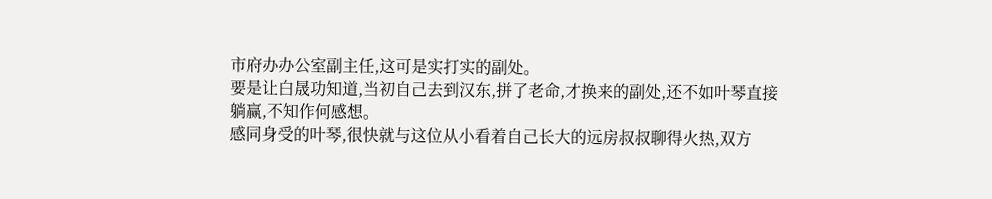市府办办公室副主任,这可是实打实的副处。
要是让白晟功知道,当初自己去到汉东,拼了老命,才换来的副处,还不如叶琴直接躺赢,不知作何感想。
感同身受的叶琴,很快就与这位从小看着自己长大的远房叔叔聊得火热,双方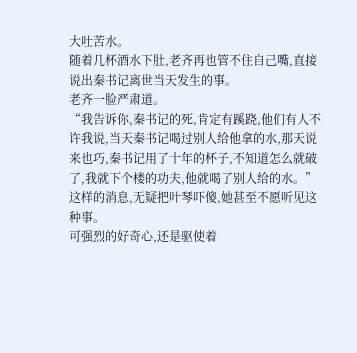大吐苦水。
随着几杯酒水下肚,老齐再也管不住自己嘴,直接说出秦书记离世当天发生的事。
老齐一脸严肃道。
“我告诉你,秦书记的死,肯定有蹊跷,他们有人不许我说,当天秦书记喝过别人给他拿的水,那天说来也巧,秦书记用了十年的杯子,不知道怎么就破了,我就下个楼的功夫,他就喝了别人给的水。”
这样的消息,无疑把叶琴吓傻,她甚至不愿听见这种事。
可强烈的好奇心,还是驱使着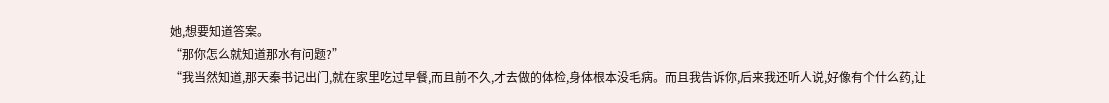她,想要知道答案。
“那你怎么就知道那水有问题?”
“我当然知道,那天秦书记出门,就在家里吃过早餐,而且前不久,才去做的体检,身体根本没毛病。而且我告诉你,后来我还听人说,好像有个什么药,让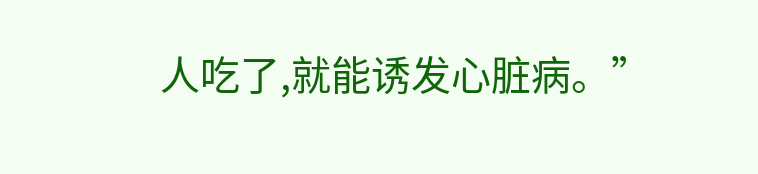人吃了,就能诱发心脏病。”